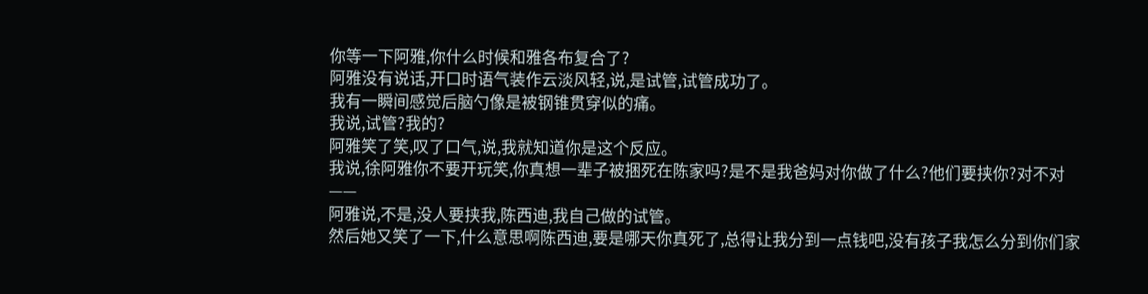你等一下阿雅,你什么时候和雅各布复合了?
阿雅没有说话,开口时语气装作云淡风轻,说,是试管,试管成功了。
我有一瞬间感觉后脑勺像是被钢锥贯穿似的痛。
我说,试管?我的?
阿雅笑了笑,叹了口气,说,我就知道你是这个反应。
我说,徐阿雅你不要开玩笑,你真想一辈子被捆死在陈家吗?是不是我爸妈对你做了什么?他们要挟你?对不对——
阿雅说,不是,没人要挟我,陈西迪,我自己做的试管。
然后她又笑了一下,什么意思啊陈西迪,要是哪天你真死了,总得让我分到一点钱吧,没有孩子我怎么分到你们家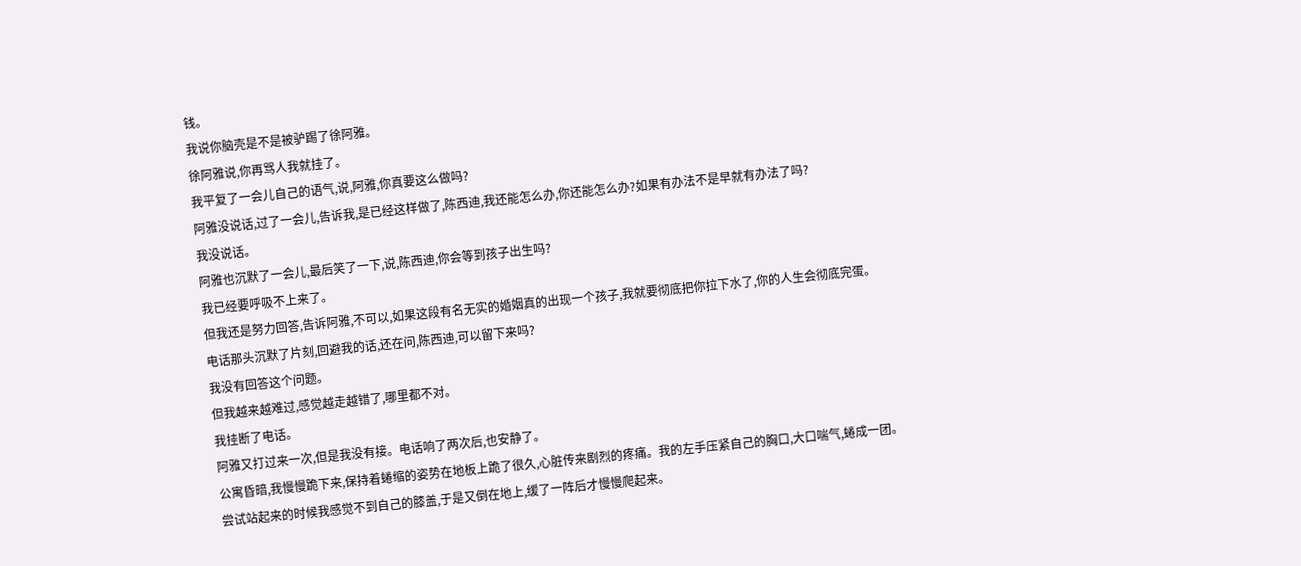钱。
我说你脑壳是不是被驴踢了徐阿雅。
徐阿雅说,你再骂人我就挂了。
我平复了一会儿自己的语气,说,阿雅,你真要这么做吗?
阿雅没说话,过了一会儿,告诉我,是已经这样做了,陈西迪,我还能怎么办,你还能怎么办?如果有办法不是早就有办法了吗?
我没说话。
阿雅也沉默了一会儿,最后笑了一下,说,陈西迪,你会等到孩子出生吗?
我已经要呼吸不上来了。
但我还是努力回答,告诉阿雅,不可以,如果这段有名无实的婚姻真的出现一个孩子,我就要彻底把你拉下水了,你的人生会彻底完蛋。
电话那头沉默了片刻,回避我的话,还在问,陈西迪,可以留下来吗?
我没有回答这个问题。
但我越来越难过,感觉越走越错了,哪里都不对。
我挂断了电话。
阿雅又打过来一次,但是我没有接。电话响了两次后,也安静了。
公寓昏暗,我慢慢跪下来,保持着蜷缩的姿势在地板上跪了很久,心脏传来剧烈的疼痛。我的左手压紧自己的胸口,大口喘气,蜷成一团。
尝试站起来的时候我感觉不到自己的膝盖,于是又倒在地上,缓了一阵后才慢慢爬起来。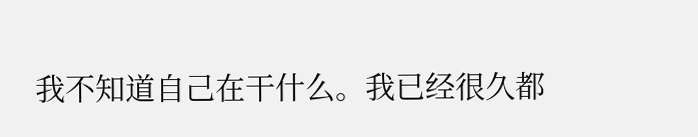我不知道自己在干什么。我已经很久都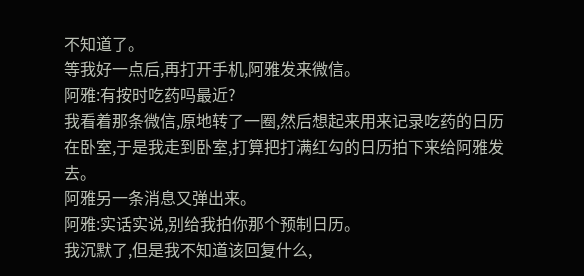不知道了。
等我好一点后,再打开手机,阿雅发来微信。
阿雅:有按时吃药吗最近?
我看着那条微信,原地转了一圈,然后想起来用来记录吃药的日历在卧室,于是我走到卧室,打算把打满红勾的日历拍下来给阿雅发去。
阿雅另一条消息又弹出来。
阿雅:实话实说,别给我拍你那个预制日历。
我沉默了,但是我不知道该回复什么,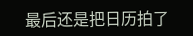最后还是把日历拍了